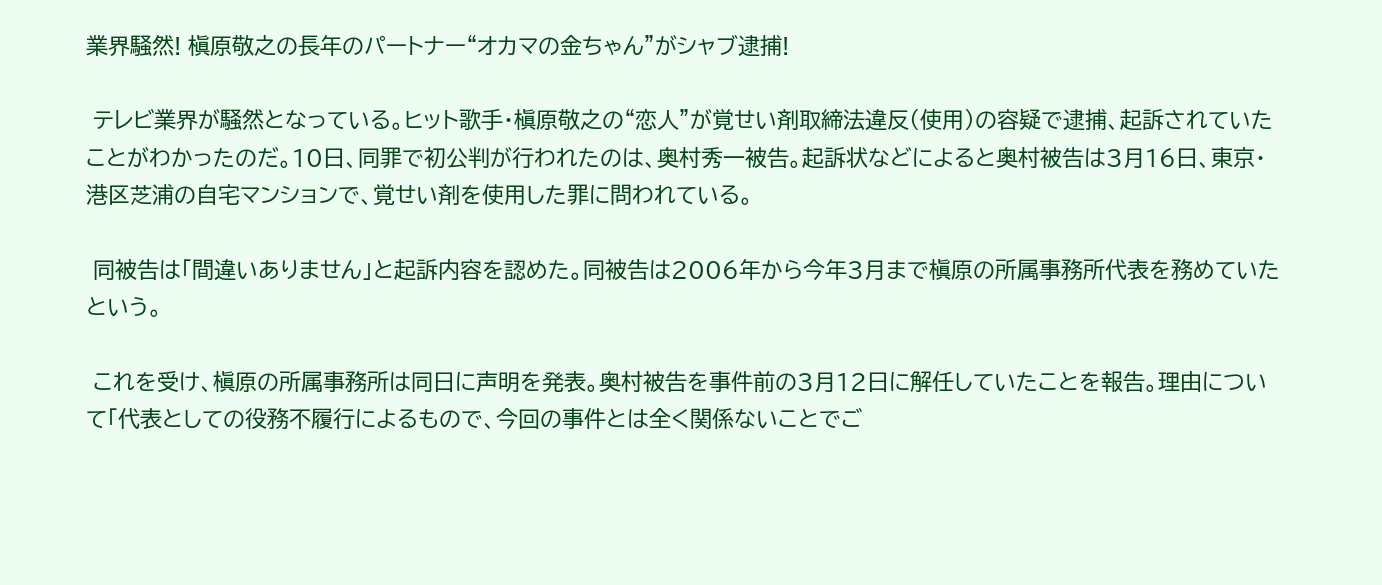業界騒然! 槇原敬之の長年のパートナー“オカマの金ちゃん”がシャブ逮捕!

 テレビ業界が騒然となっている。ヒット歌手・槇原敬之の“恋人”が覚せい剤取締法違反(使用)の容疑で逮捕、起訴されていたことがわかったのだ。10日、同罪で初公判が行われたのは、奥村秀一被告。起訴状などによると奥村被告は3月16日、東京・港区芝浦の自宅マンションで、覚せい剤を使用した罪に問われている。

 同被告は「間違いありません」と起訴内容を認めた。同被告は2006年から今年3月まで槇原の所属事務所代表を務めていたという。

 これを受け、槇原の所属事務所は同日に声明を発表。奥村被告を事件前の3月12日に解任していたことを報告。理由について「代表としての役務不履行によるもので、今回の事件とは全く関係ないことでご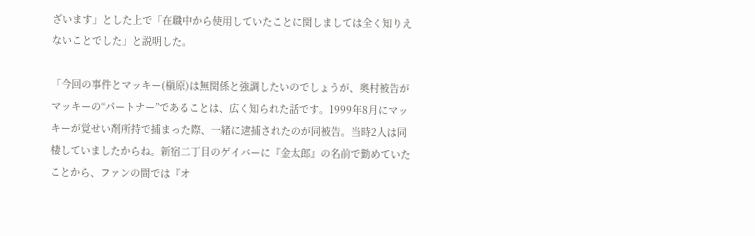ざいます」とした上で「在職中から使用していたことに関しましては全く知りえないことでした」と説明した。

「今回の事件とマッキー(槇原)は無関係と強調したいのでしょうが、奥村被告がマッキーの“パートナー”であることは、広く知られた話です。1999年8月にマッキーが覚せい剤所持で捕まった際、一緒に逮捕されたのが同被告。当時2人は同棲していましたからね。新宿二丁目のゲイバーに『金太郎』の名前で勤めていたことから、ファンの間では『オ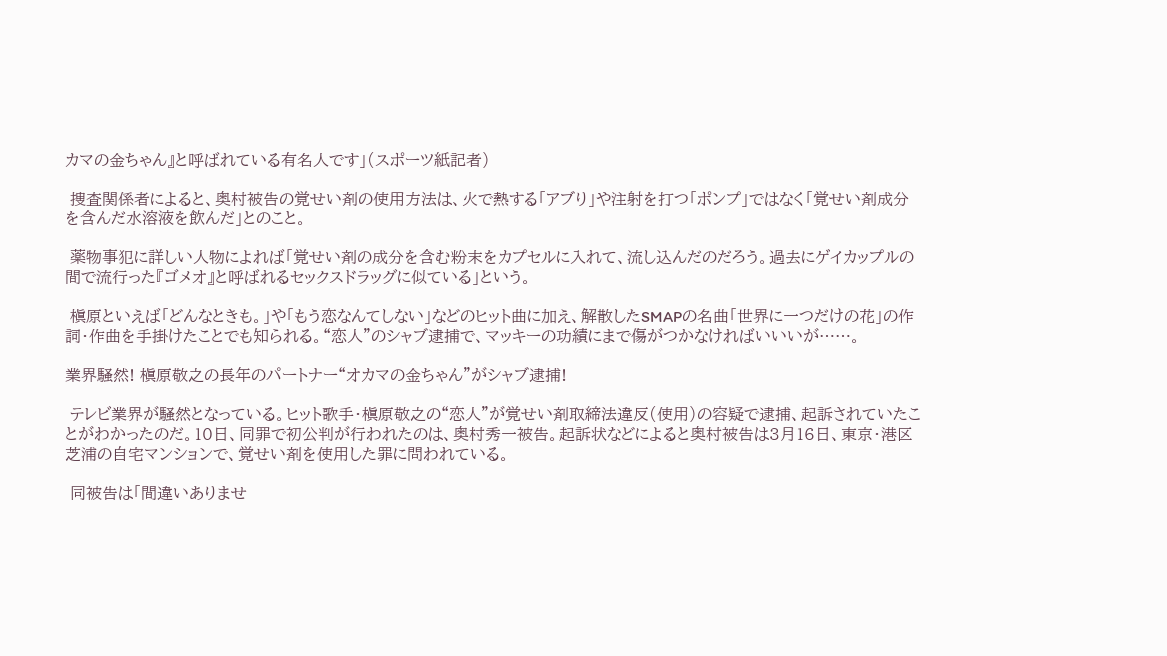カマの金ちゃん』と呼ばれている有名人です」(スポーツ紙記者)

 捜査関係者によると、奥村被告の覚せい剤の使用方法は、火で熱する「アブり」や注射を打つ「ポンプ」ではなく「覚せい剤成分を含んだ水溶液を飲んだ」とのこと。

 薬物事犯に詳しい人物によれば「覚せい剤の成分を含む粉末をカプセルに入れて、流し込んだのだろう。過去にゲイカップルの間で流行った『ゴメオ』と呼ばれるセックスドラッグに似ている」という。

 槇原といえば「どんなときも。」や「もう恋なんてしない」などのヒット曲に加え、解散したSMAPの名曲「世界に一つだけの花」の作詞・作曲を手掛けたことでも知られる。“恋人”のシャブ逮捕で、マッキーの功績にまで傷がつかなければいいいが……。

業界騒然! 槇原敬之の長年のパートナー“オカマの金ちゃん”がシャブ逮捕!

 テレビ業界が騒然となっている。ヒット歌手・槇原敬之の“恋人”が覚せい剤取締法違反(使用)の容疑で逮捕、起訴されていたことがわかったのだ。10日、同罪で初公判が行われたのは、奥村秀一被告。起訴状などによると奥村被告は3月16日、東京・港区芝浦の自宅マンションで、覚せい剤を使用した罪に問われている。

 同被告は「間違いありませ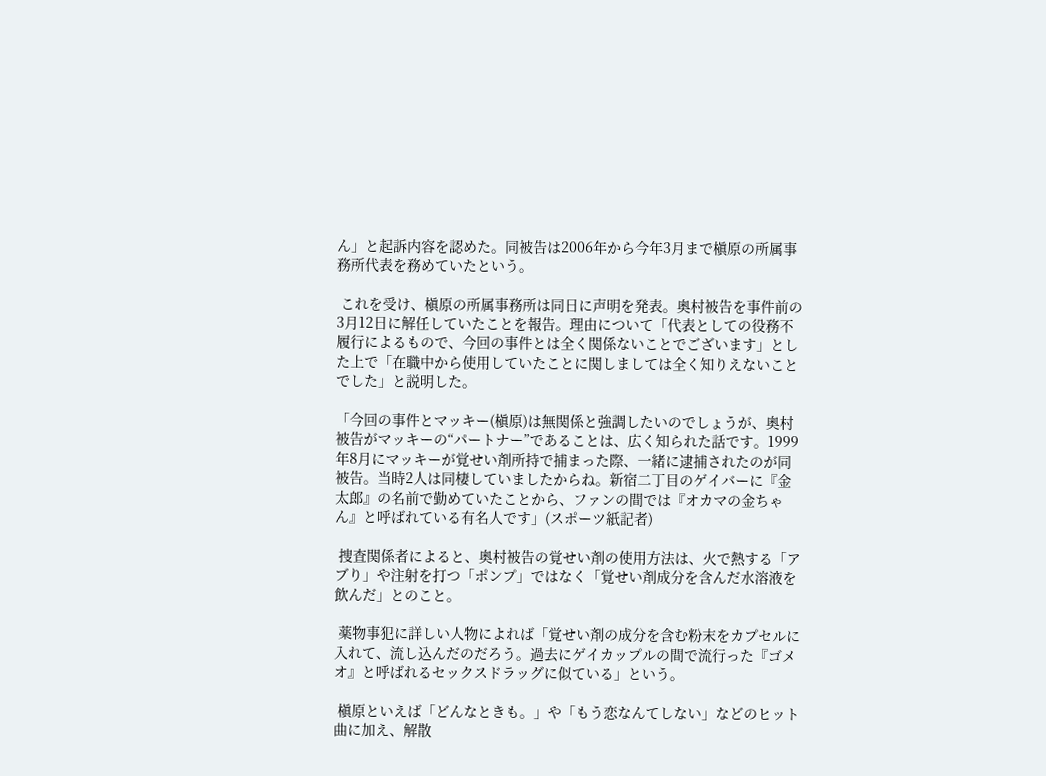ん」と起訴内容を認めた。同被告は2006年から今年3月まで槇原の所属事務所代表を務めていたという。

 これを受け、槇原の所属事務所は同日に声明を発表。奥村被告を事件前の3月12日に解任していたことを報告。理由について「代表としての役務不履行によるもので、今回の事件とは全く関係ないことでございます」とした上で「在職中から使用していたことに関しましては全く知りえないことでした」と説明した。

「今回の事件とマッキー(槇原)は無関係と強調したいのでしょうが、奥村被告がマッキーの“パートナー”であることは、広く知られた話です。1999年8月にマッキーが覚せい剤所持で捕まった際、一緒に逮捕されたのが同被告。当時2人は同棲していましたからね。新宿二丁目のゲイバーに『金太郎』の名前で勤めていたことから、ファンの間では『オカマの金ちゃん』と呼ばれている有名人です」(スポーツ紙記者)

 捜査関係者によると、奥村被告の覚せい剤の使用方法は、火で熱する「アブり」や注射を打つ「ポンプ」ではなく「覚せい剤成分を含んだ水溶液を飲んだ」とのこと。

 薬物事犯に詳しい人物によれば「覚せい剤の成分を含む粉末をカプセルに入れて、流し込んだのだろう。過去にゲイカップルの間で流行った『ゴメオ』と呼ばれるセックスドラッグに似ている」という。

 槇原といえば「どんなときも。」や「もう恋なんてしない」などのヒット曲に加え、解散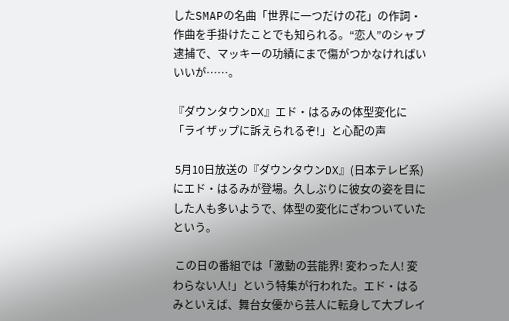したSMAPの名曲「世界に一つだけの花」の作詞・作曲を手掛けたことでも知られる。“恋人”のシャブ逮捕で、マッキーの功績にまで傷がつかなければいいいが……。

『ダウンタウンDX』エド・はるみの体型変化に「ライザップに訴えられるぞ!」と心配の声

 5月10日放送の『ダウンタウンDX』(日本テレビ系)にエド・はるみが登場。久しぶりに彼女の姿を目にした人も多いようで、体型の変化にざわついていたという。

 この日の番組では「激動の芸能界! 変わった人! 変わらない人!」という特集が行われた。エド・はるみといえば、舞台女優から芸人に転身して大ブレイ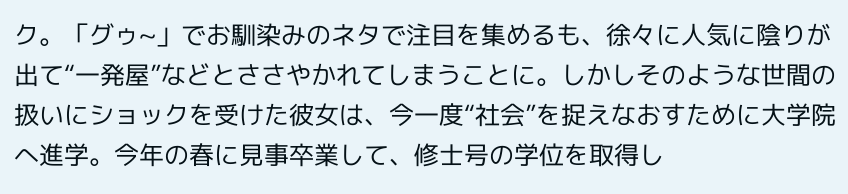ク。「グゥ~」でお馴染みのネタで注目を集めるも、徐々に人気に陰りが出て“一発屋”などとささやかれてしまうことに。しかしそのような世間の扱いにショックを受けた彼女は、今一度“社会”を捉えなおすために大学院へ進学。今年の春に見事卒業して、修士号の学位を取得し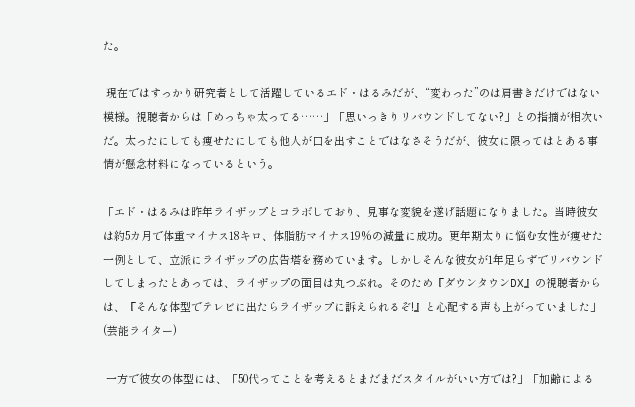た。

 現在ではすっかり研究者として活躍しているエド・はるみだが、“変わった”のは肩書きだけではない模様。視聴者からは「めっちゃ太ってる……」「思いっきりリバウンドしてない?」との指摘が相次いだ。太ったにしても痩せたにしても他人が口を出すことではなさそうだが、彼女に限ってはとある事情が懸念材料になっているという。

「エド・はるみは昨年ライザップとコラボしており、見事な変貌を遂げ話題になりました。当時彼女は約5カ月で体重マイナス18キロ、体脂肪マイナス19%の減量に成功。更年期太りに悩む女性が痩せた一例として、立派にライザップの広告塔を務めています。しかしそんな彼女が1年足らずでリバウンドしてしまったとあっては、ライザップの面目は丸つぶれ。そのため『ダウンタウンDX』の視聴者からは、『そんな体型でテレビに出たらライザップに訴えられるぞ!』と心配する声も上がっていました」(芸能ライター)

 一方で彼女の体型には、「50代ってことを考えるとまだまだスタイルがいい方では?」「加齢による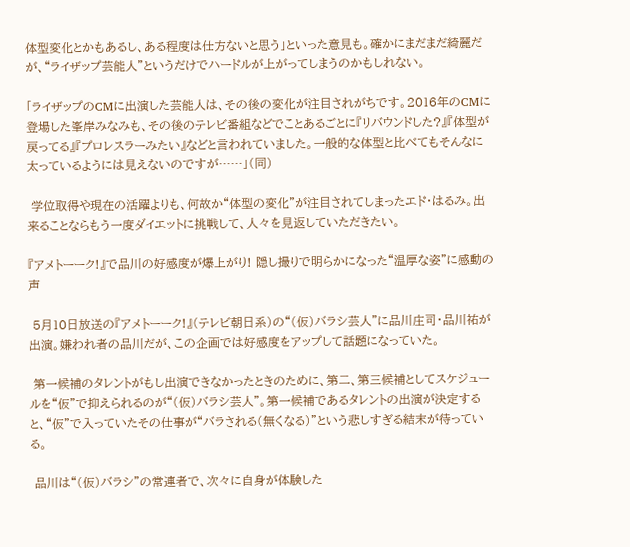体型変化とかもあるし、ある程度は仕方ないと思う」といった意見も。確かにまだまだ綺麗だが、“ライザップ芸能人”というだけでハードルが上がってしまうのかもしれない。

「ライザップのCMに出演した芸能人は、その後の変化が注目されがちです。2016年のCMに登場した峯岸みなみも、その後のテレビ番組などでことあるごとに『リバウンドした?』『体型が戻ってる』『プロレスラーみたい』などと言われていました。一般的な体型と比べてもそんなに太っているようには見えないのですが……」(同)

 学位取得や現在の活躍よりも、何故か“体型の変化”が注目されてしまったエド・はるみ。出来ることならもう一度ダイエットに挑戦して、人々を見返していただきたい。

『アメトーーク!』で品川の好感度が爆上がり! 隠し撮りで明らかになった“温厚な姿”に感動の声

 5月10日放送の『アメトーーク!』(テレビ朝日系)の“(仮)バラシ芸人”に品川庄司・品川祐が出演。嫌われ者の品川だが、この企画では好感度をアップして話題になっていた。

 第一候補のタレントがもし出演できなかったときのために、第二、第三候補としてスケジュールを“仮”で抑えられるのが“(仮)バラシ芸人”。第一候補であるタレントの出演が決定すると、“仮”で入っていたその仕事が“バラされる(無くなる)”という悲しすぎる結末が待っている。

 品川は“(仮)バラシ”の常連者で、次々に自身が体験した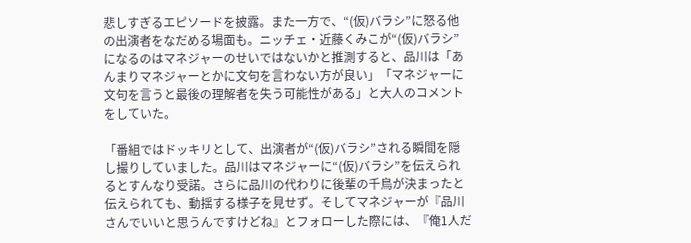悲しすぎるエピソードを披露。また一方で、“(仮)バラシ”に怒る他の出演者をなだめる場面も。ニッチェ・近藤くみこが“(仮)バラシ”になるのはマネジャーのせいではないかと推測すると、品川は「あんまりマネジャーとかに文句を言わない方が良い」「マネジャーに文句を言うと最後の理解者を失う可能性がある」と大人のコメントをしていた。

「番組ではドッキリとして、出演者が“(仮)バラシ”される瞬間を隠し撮りしていました。品川はマネジャーに“(仮)バラシ”を伝えられるとすんなり受諾。さらに品川の代わりに後輩の千鳥が決まったと伝えられても、動揺する様子を見せず。そしてマネジャーが『品川さんでいいと思うんですけどね』とフォローした際には、『俺1人だ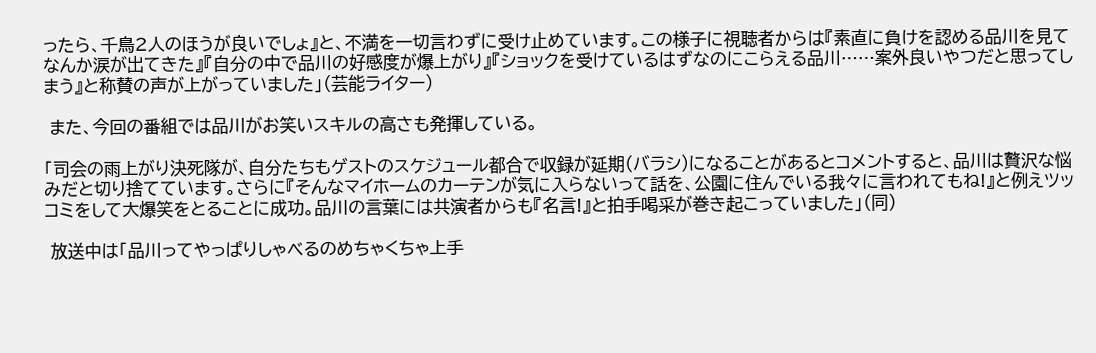ったら、千鳥2人のほうが良いでしょ』と、不満を一切言わずに受け止めています。この様子に視聴者からは『素直に負けを認める品川を見てなんか涙が出てきた』『自分の中で品川の好感度が爆上がり』『ショックを受けているはずなのにこらえる品川……案外良いやつだと思ってしまう』と称賛の声が上がっていました」(芸能ライター)

 また、今回の番組では品川がお笑いスキルの高さも発揮している。

「司会の雨上がり決死隊が、自分たちもゲストのスケジュール都合で収録が延期(バラシ)になることがあるとコメントすると、品川は贅沢な悩みだと切り捨てています。さらに『そんなマイホームのカーテンが気に入らないって話を、公園に住んでいる我々に言われてもね!』と例えツッコミをして大爆笑をとることに成功。品川の言葉には共演者からも『名言!』と拍手喝采が巻き起こっていました」(同)

 放送中は「品川ってやっぱりしゃべるのめちゃくちゃ上手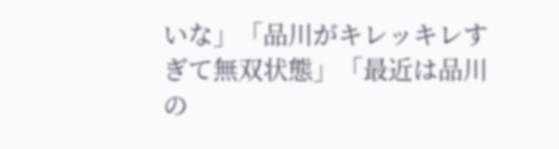いな」「品川がキレッキレすぎて無双状態」「最近は品川の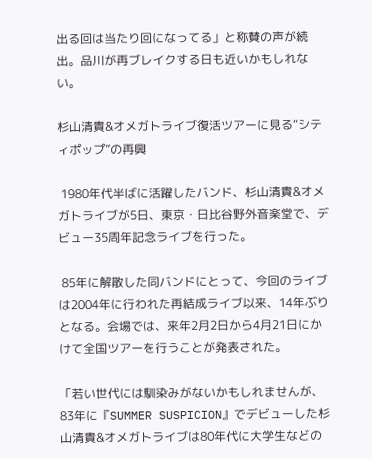出る回は当たり回になってる」と称賛の声が続出。品川が再ブレイクする日も近いかもしれない。

杉山清貴&オメガトライブ復活ツアーに見る“シティポップ”の再興

 1980年代半ばに活躍したバンド、杉山清貴&オメガトライブが5日、東京・日比谷野外音楽堂で、デビュー35周年記念ライブを行った。

 85年に解散した同バンドにとって、今回のライブは2004年に行われた再結成ライブ以来、14年ぶりとなる。会場では、来年2月2日から4月21日にかけて全国ツアーを行うことが発表された。

「若い世代には馴染みがないかもしれませんが、83年に『SUMMER SUSPICION』でデビューした杉山清貴&オメガトライブは80年代に大学生などの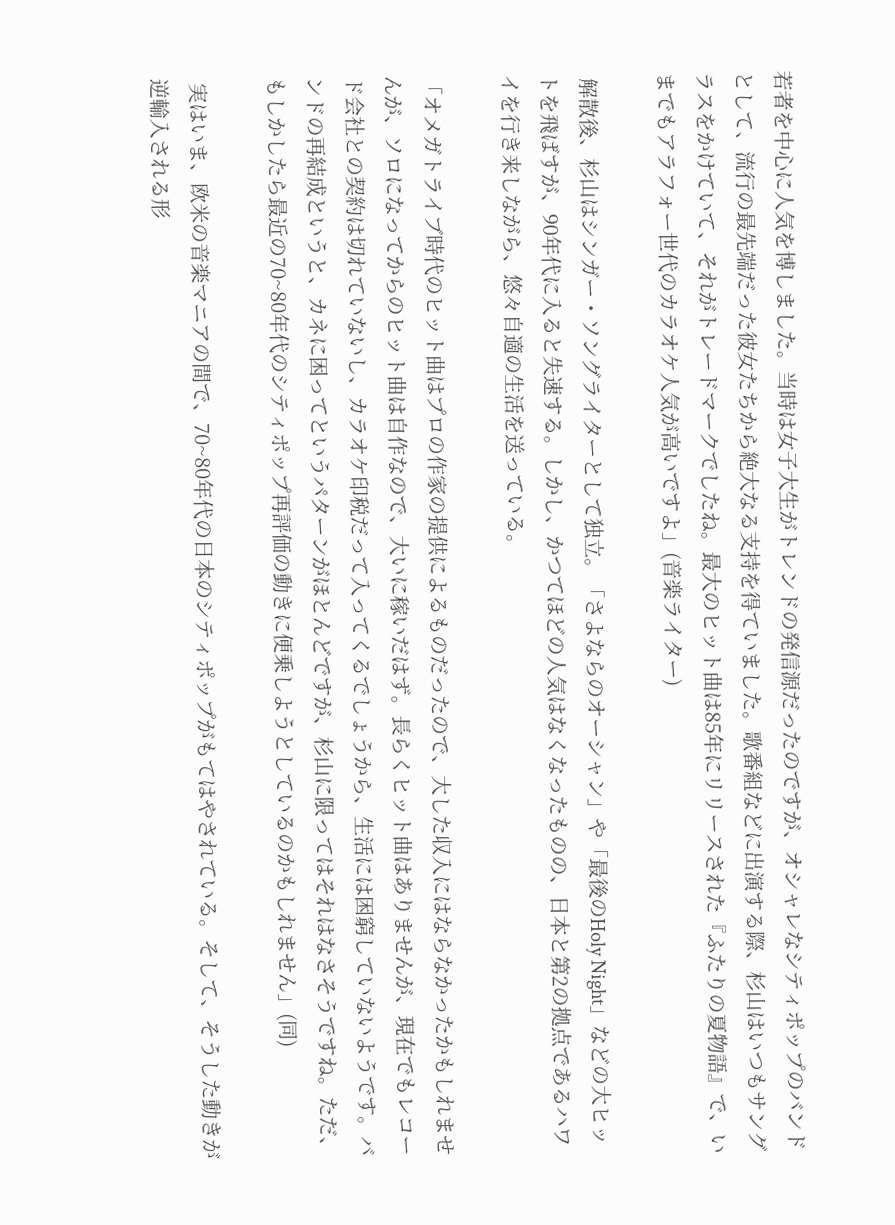若者を中心に人気を博しました。当時は女子大生がトレンドの発信源だったのですが、オシャレなシティポップのバンドとして、流行の最先端だった彼女たちから絶大なる支持を得ていました。歌番組などに出演する際、杉山はいつもサングラスをかけていて、それがトレードマークでしたね。最大のヒット曲は85年にリリースされた『ふたりの夏物語』で、いまでもアラフォー世代のカラオケ人気が高いですよ」(音楽ライター)

 解散後、杉山はシンガー・ソングライターとして独立。「さよならのオーシャン」や「最後のHoly Night」などの大ヒットを飛ばすが、90年代に入ると失速する。しかし、かつてほどの人気はなくなったものの、日本と第2の拠点であるハワイを行き来しながら、悠々自適の生活を送っている。

「オメガトライブ時代のヒット曲はプロの作家の提供によるものだったので、大した収入にはならなかったかもしれませんが、ソロになってからのヒット曲は自作なので、大いに稼いだはず。長らくヒット曲はありませんが、現在でもレコード会社との契約は切れていないし、カラオケ印税だって入ってくるでしょうから、生活には困窮していないようです。バンドの再結成というと、カネに困ってというパターンがほとんどですが、杉山に限ってはそれはなさそうですね。ただ、もしかしたら最近の70~80年代のシティポップ再評価の動きに便乗しようとしているのかもしれません」(同)

 実はいま、欧米の音楽マニアの間で、70~80年代の日本のシティポップがもてはやされている。そして、そうした動きが逆輸入される形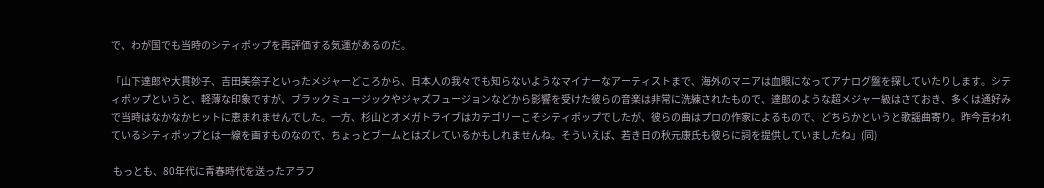で、わが国でも当時のシティポップを再評価する気運があるのだ。

「山下達郎や大貫妙子、吉田美奈子といったメジャーどころから、日本人の我々でも知らないようなマイナーなアーティストまで、海外のマニアは血眼になってアナログ盤を探していたりします。シティポップというと、軽薄な印象ですが、ブラックミュージックやジャズフュージョンなどから影響を受けた彼らの音楽は非常に洗練されたもので、達郎のような超メジャー級はさておき、多くは通好みで当時はなかなかヒットに恵まれませんでした。一方、杉山とオメガトライブはカテゴリーこそシティポップでしたが、彼らの曲はプロの作家によるもので、どちらかというと歌謡曲寄り。昨今言われているシティポップとは一線を画すものなので、ちょっとブームとはズレているかもしれませんね。そういえば、若き日の秋元康氏も彼らに詞を提供していましたね」(同)

 もっとも、80年代に青春時代を送ったアラフ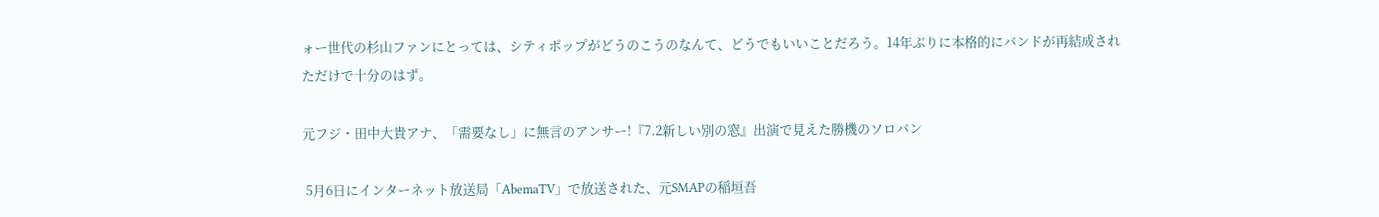ォー世代の杉山ファンにとっては、シティポップがどうのこうのなんて、どうでもいいことだろう。14年ぶりに本格的にバンドが再結成されただけで十分のはず。

元フジ・田中大貴アナ、「需要なし」に無言のアンサー!『7.2新しい別の窓』出演で見えた勝機のソロバン

 5月6日にインターネット放送局「AbemaTV」で放送された、元SMAPの稲垣吾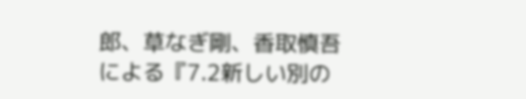郎、草なぎ剛、香取慎吾による『7.2新しい別の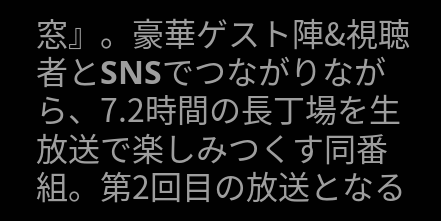窓』。豪華ゲスト陣&視聴者とSNSでつながりながら、7.2時間の長丁場を生放送で楽しみつくす同番組。第2回目の放送となる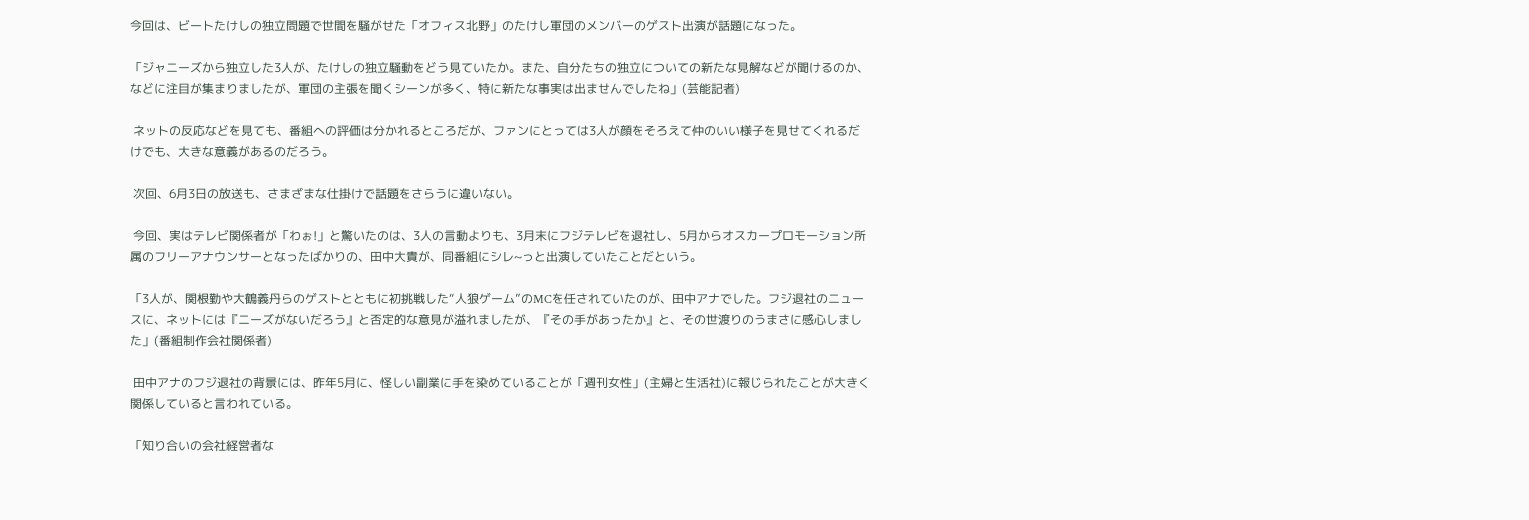今回は、ビートたけしの独立問題で世間を騒がせた「オフィス北野」のたけし軍団のメンバーのゲスト出演が話題になった。

「ジャニーズから独立した3人が、たけしの独立騒動をどう見ていたか。また、自分たちの独立についての新たな見解などが聞けるのか、などに注目が集まりましたが、軍団の主張を聞くシーンが多く、特に新たな事実は出ませんでしたね」(芸能記者)

 ネットの反応などを見ても、番組への評価は分かれるところだが、ファンにとっては3人が顔をそろえて仲のいい様子を見せてくれるだけでも、大きな意義があるのだろう。

 次回、6月3日の放送も、さまざまな仕掛けで話題をさらうに違いない。

 今回、実はテレビ関係者が「わぉ!」と驚いたのは、3人の言動よりも、3月末にフジテレビを退社し、5月からオスカープロモーション所属のフリーアナウンサーとなったばかりの、田中大貴が、同番組にシレ~っと出演していたことだという。

「3人が、関根勤や大鶴義丹らのゲストとともに初挑戦した“人狼ゲーム”のMCを任されていたのが、田中アナでした。フジ退社のニュースに、ネットには『ニーズがないだろう』と否定的な意見が溢れましたが、『その手があったか』と、その世渡りのうまさに感心しました」(番組制作会社関係者)

 田中アナのフジ退社の背景には、昨年5月に、怪しい副業に手を染めていることが「週刊女性」(主婦と生活社)に報じられたことが大きく関係していると言われている。

「知り合いの会社経営者な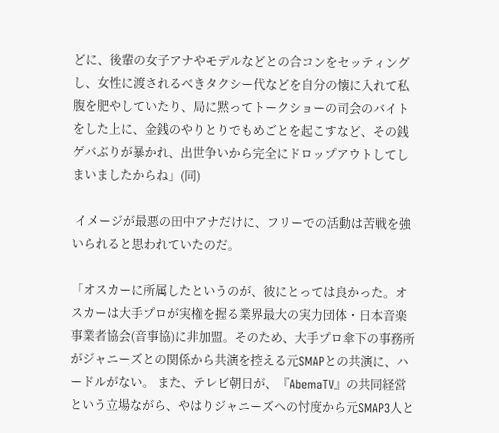どに、後輩の女子アナやモデルなどとの合コンをセッティングし、女性に渡されるべきタクシー代などを自分の懐に入れて私腹を肥やしていたり、局に黙ってトークショーの司会のバイトをした上に、金銭のやりとりでもめごとを起こすなど、その銭ゲバぶりが暴かれ、出世争いから完全にドロップアウトしてしまいましたからね」(同)

 イメージが最悪の田中アナだけに、フリーでの活動は苦戦を強いられると思われていたのだ。

「オスカーに所属したというのが、彼にとっては良かった。オスカーは大手プロが実権を握る業界最大の実力団体・日本音楽事業者協会(音事協)に非加盟。そのため、大手プロ傘下の事務所がジャニーズとの関係から共演を控える元SMAPとの共演に、ハードルがない。 また、テレビ朝日が、『AbemaTV』の共同経営という立場ながら、やはりジャニーズへの忖度から元SMAP3人と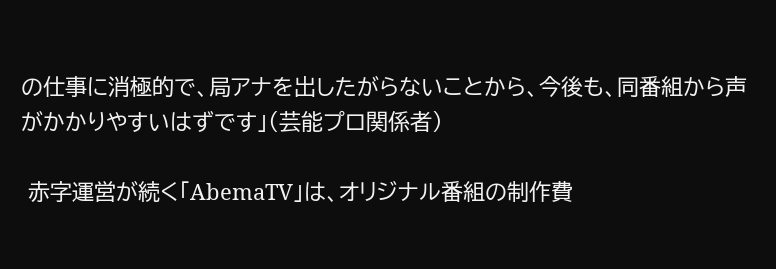の仕事に消極的で、局アナを出したがらないことから、今後も、同番組から声がかかりやすいはずです」(芸能プロ関係者)

 赤字運営が続く「AbemaTV」は、オリジナル番組の制作費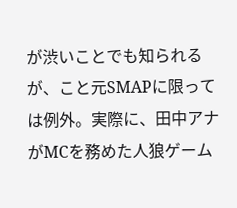が渋いことでも知られるが、こと元SMAPに限っては例外。実際に、田中アナがMCを務めた人狼ゲーム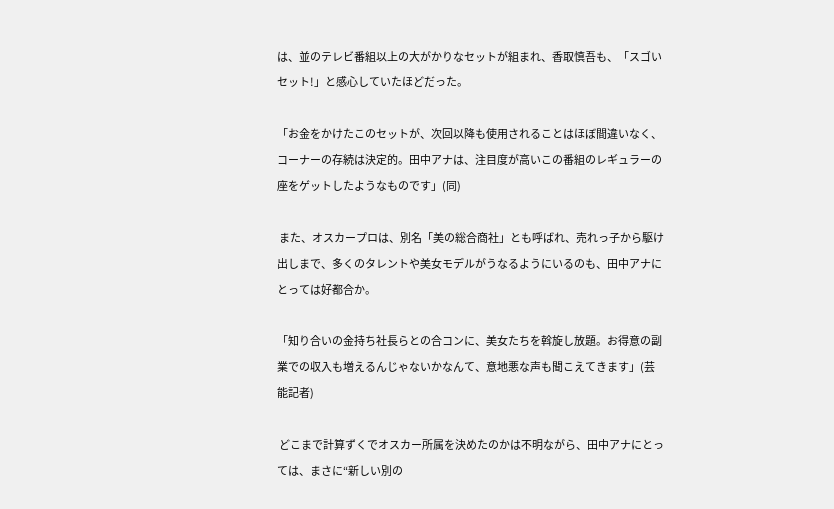は、並のテレビ番組以上の大がかりなセットが組まれ、香取慎吾も、「スゴいセット!」と感心していたほどだった。

「お金をかけたこのセットが、次回以降も使用されることはほぼ間違いなく、コーナーの存続は決定的。田中アナは、注目度が高いこの番組のレギュラーの座をゲットしたようなものです」(同)

 また、オスカープロは、別名「美の総合商社」とも呼ばれ、売れっ子から駆け出しまで、多くのタレントや美女モデルがうなるようにいるのも、田中アナにとっては好都合か。

「知り合いの金持ち社長らとの合コンに、美女たちを斡旋し放題。お得意の副業での収入も増えるんじゃないかなんて、意地悪な声も聞こえてきます」(芸能記者)

 どこまで計算ずくでオスカー所属を決めたのかは不明ながら、田中アナにとっては、まさに“新しい別の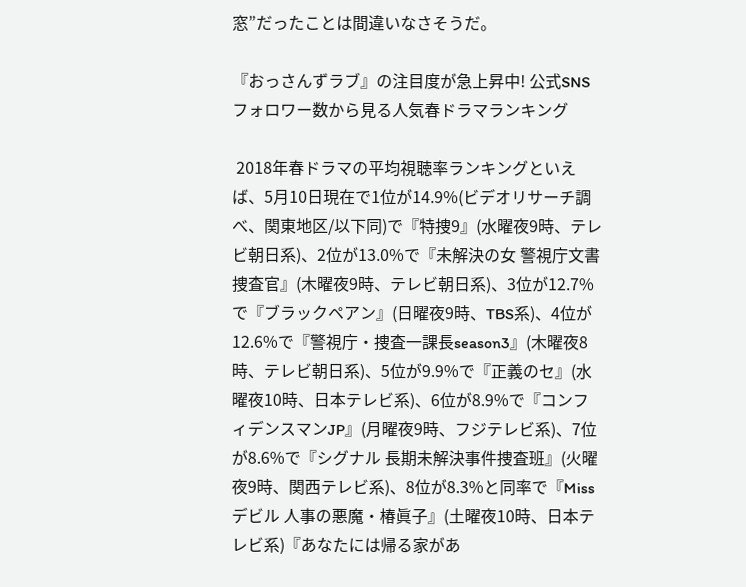窓”だったことは間違いなさそうだ。

『おっさんずラブ』の注目度が急上昇中! 公式SNSフォロワー数から見る人気春ドラマランキング

 2018年春ドラマの平均視聴率ランキングといえば、5月10日現在で1位が14.9%(ビデオリサーチ調べ、関東地区/以下同)で『特捜9』(水曜夜9時、テレビ朝日系)、2位が13.0%で『未解決の女 警視庁文書捜査官』(木曜夜9時、テレビ朝日系)、3位が12.7%で『ブラックペアン』(日曜夜9時、TBS系)、4位が12.6%で『警視庁・捜査一課長season3』(木曜夜8時、テレビ朝日系)、5位が9.9%で『正義のセ』(水曜夜10時、日本テレビ系)、6位が8.9%で『コンフィデンスマンJP』(月曜夜9時、フジテレビ系)、7位が8.6%で『シグナル 長期未解決事件捜査班』(火曜夜9時、関西テレビ系)、8位が8.3%と同率で『Missデビル 人事の悪魔・椿眞子』(土曜夜10時、日本テレビ系)『あなたには帰る家があ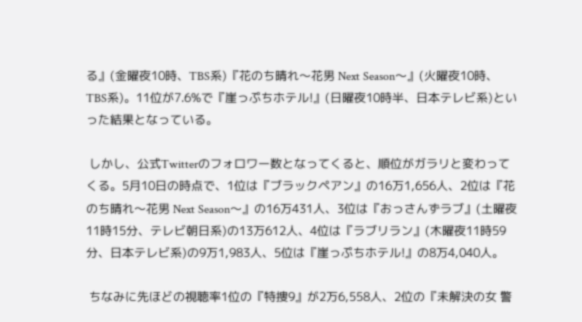る』(金曜夜10時、TBS系)『花のち晴れ〜花男 Next Season〜』(火曜夜10時、TBS系)。11位が7.6%で『崖っぷちホテル!』(日曜夜10時半、日本テレビ系)といった結果となっている。

 しかし、公式Twitterのフォロワー数となってくると、順位がガラリと変わってくる。5月10日の時点で、1位は『ブラックペアン』の16万1,656人、2位は『花のち晴れ〜花男 Next Season〜』の16万431人、3位は『おっさんずラブ』(土曜夜11時15分、テレビ朝日系)の13万612人、4位は『ラブリラン』(木曜夜11時59分、日本テレビ系)の9万1,983人、5位は『崖っぷちホテル!』の8万4,040人。

 ちなみに先ほどの視聴率1位の『特捜9』が2万6,558人、2位の『未解決の女 警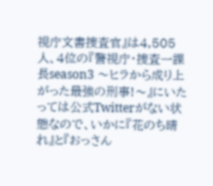視庁文書捜査官』は4,505人、4位の『警視庁・捜査一課長season3 〜ヒラから成り上がった最強の刑事!〜』にいたっては公式Twitterがない状態なので、いかに『花のち晴れ』と『おっさん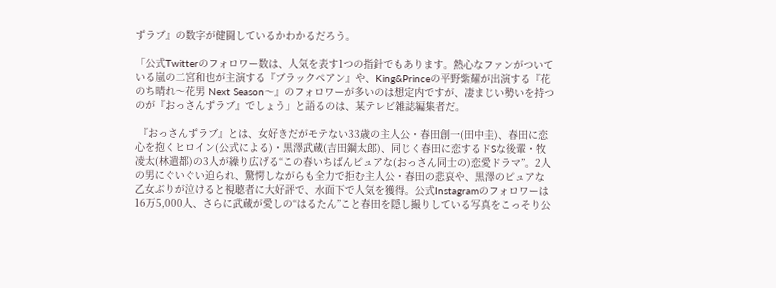ずラブ』の数字が健闘しているかわかるだろう。

「公式Twitterのフォロワー数は、人気を表す1つの指針でもあります。熱心なファンがついている嵐の二宮和也が主演する『ブラックペアン』や、King&Princeの平野紫耀が出演する『花のち晴れ〜花男 Next Season〜』のフォロワーが多いのは想定内ですが、凄まじい勢いを持つのが『おっさんずラブ』でしょう」と語るのは、某テレビ雑誌編集者だ。

 『おっさんずラブ』とは、女好きだがモテない33歳の主人公・春田創一(田中圭)、春田に恋心を抱くヒロイン(公式による)・黒澤武蔵(吉田鋼太郎)、同じく春田に恋するドSな後輩・牧凌太(林遣都)の3人が繰り広げる“この春いちばんピュアな(おっさん同士の)恋愛ドラマ”。2人の男にぐいぐい迫られ、驚愕しながらも全力で拒む主人公・春田の悲哀や、黒澤のピュアな乙女ぶりが泣けると視聴者に大好評で、水面下で人気を獲得。公式Instagramのフォロワーは16万5,000人、さらに武蔵が愛しの“はるたん”こと春田を隠し撮りしている写真をこっそり公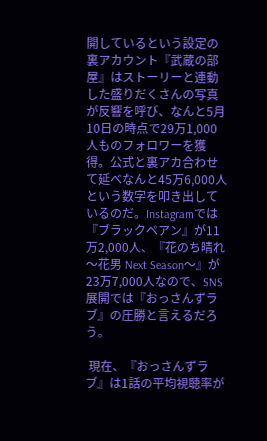開しているという設定の裏アカウント『武蔵の部屋』はストーリーと連動した盛りだくさんの写真が反響を呼び、なんと5月10日の時点で29万1,000人ものフォロワーを獲得。公式と裏アカ合わせて延べなんと45万6,000人という数字を叩き出しているのだ。Instagramでは『ブラックペアン』が11万2,000人、『花のち晴れ〜花男 Next Season〜』が23万7,000人なので、SNS展開では『おっさんずラブ』の圧勝と言えるだろう。

 現在、『おっさんずラブ』は1話の平均視聴率が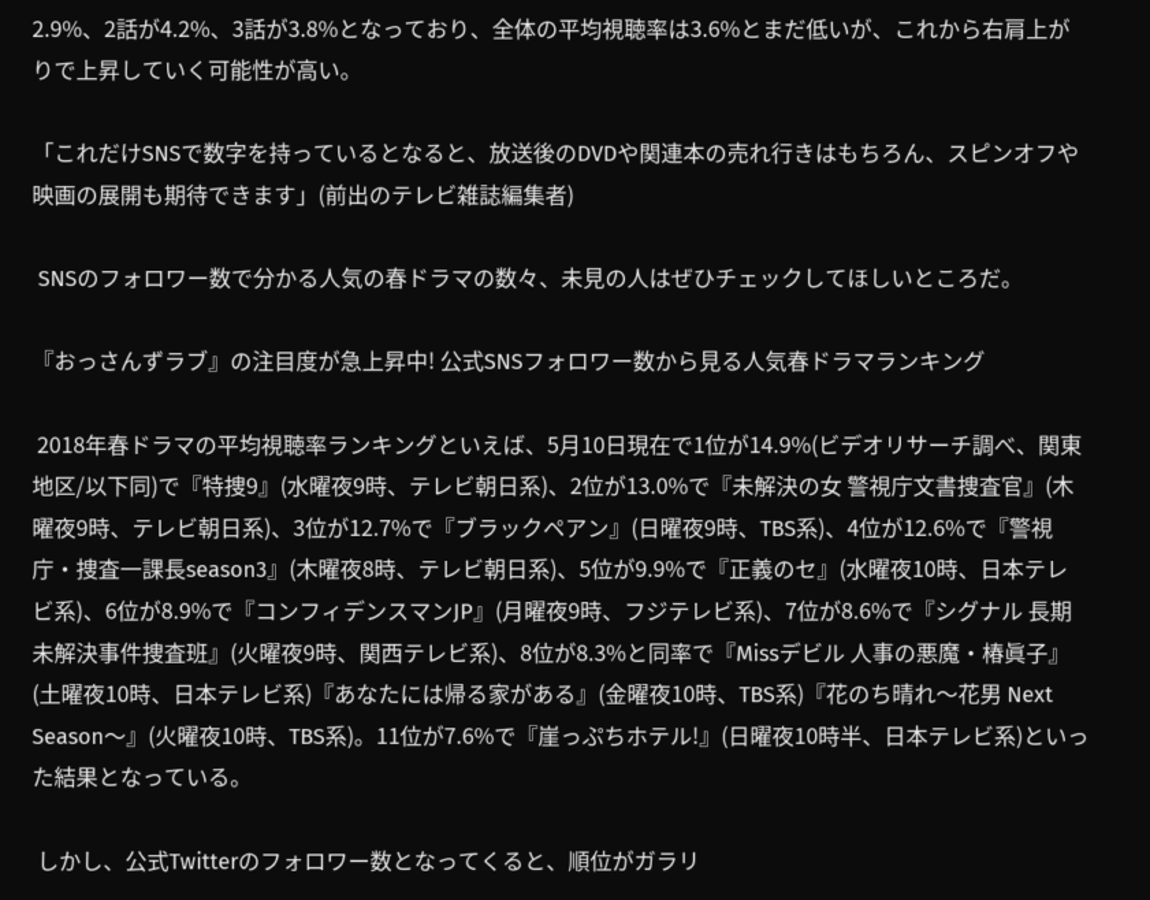2.9%、2話が4.2%、3話が3.8%となっており、全体の平均視聴率は3.6%とまだ低いが、これから右肩上がりで上昇していく可能性が高い。

「これだけSNSで数字を持っているとなると、放送後のDVDや関連本の売れ行きはもちろん、スピンオフや映画の展開も期待できます」(前出のテレビ雑誌編集者)

 SNSのフォロワー数で分かる人気の春ドラマの数々、未見の人はぜひチェックしてほしいところだ。

『おっさんずラブ』の注目度が急上昇中! 公式SNSフォロワー数から見る人気春ドラマランキング

 2018年春ドラマの平均視聴率ランキングといえば、5月10日現在で1位が14.9%(ビデオリサーチ調べ、関東地区/以下同)で『特捜9』(水曜夜9時、テレビ朝日系)、2位が13.0%で『未解決の女 警視庁文書捜査官』(木曜夜9時、テレビ朝日系)、3位が12.7%で『ブラックペアン』(日曜夜9時、TBS系)、4位が12.6%で『警視庁・捜査一課長season3』(木曜夜8時、テレビ朝日系)、5位が9.9%で『正義のセ』(水曜夜10時、日本テレビ系)、6位が8.9%で『コンフィデンスマンJP』(月曜夜9時、フジテレビ系)、7位が8.6%で『シグナル 長期未解決事件捜査班』(火曜夜9時、関西テレビ系)、8位が8.3%と同率で『Missデビル 人事の悪魔・椿眞子』(土曜夜10時、日本テレビ系)『あなたには帰る家がある』(金曜夜10時、TBS系)『花のち晴れ〜花男 Next Season〜』(火曜夜10時、TBS系)。11位が7.6%で『崖っぷちホテル!』(日曜夜10時半、日本テレビ系)といった結果となっている。

 しかし、公式Twitterのフォロワー数となってくると、順位がガラリ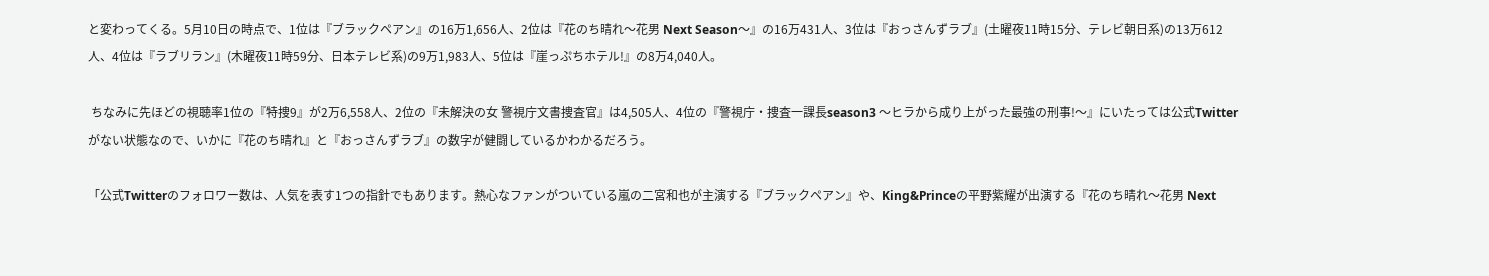と変わってくる。5月10日の時点で、1位は『ブラックペアン』の16万1,656人、2位は『花のち晴れ〜花男 Next Season〜』の16万431人、3位は『おっさんずラブ』(土曜夜11時15分、テレビ朝日系)の13万612人、4位は『ラブリラン』(木曜夜11時59分、日本テレビ系)の9万1,983人、5位は『崖っぷちホテル!』の8万4,040人。

 ちなみに先ほどの視聴率1位の『特捜9』が2万6,558人、2位の『未解決の女 警視庁文書捜査官』は4,505人、4位の『警視庁・捜査一課長season3 〜ヒラから成り上がった最強の刑事!〜』にいたっては公式Twitterがない状態なので、いかに『花のち晴れ』と『おっさんずラブ』の数字が健闘しているかわかるだろう。

「公式Twitterのフォロワー数は、人気を表す1つの指針でもあります。熱心なファンがついている嵐の二宮和也が主演する『ブラックペアン』や、King&Princeの平野紫耀が出演する『花のち晴れ〜花男 Next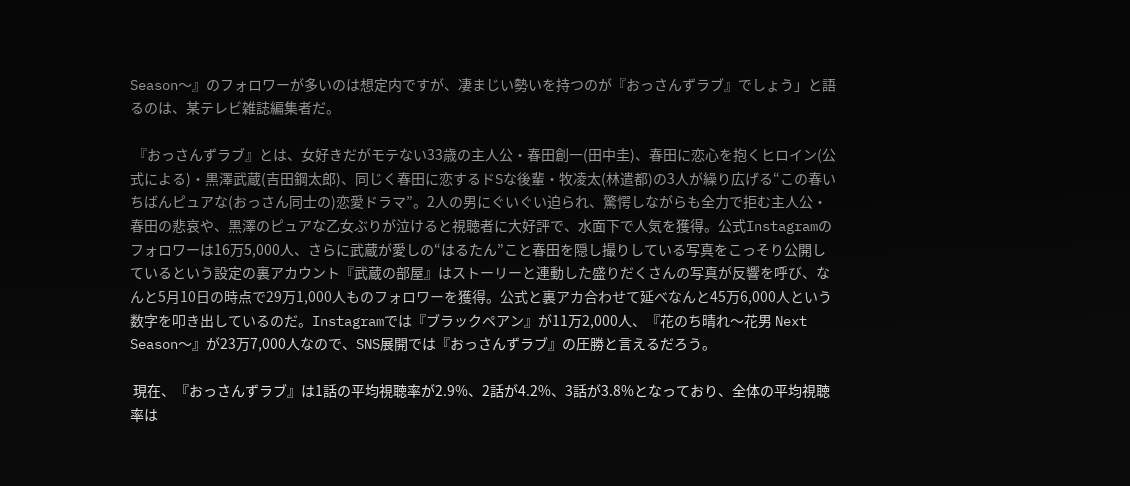Season〜』のフォロワーが多いのは想定内ですが、凄まじい勢いを持つのが『おっさんずラブ』でしょう」と語るのは、某テレビ雑誌編集者だ。

 『おっさんずラブ』とは、女好きだがモテない33歳の主人公・春田創一(田中圭)、春田に恋心を抱くヒロイン(公式による)・黒澤武蔵(吉田鋼太郎)、同じく春田に恋するドSな後輩・牧凌太(林遣都)の3人が繰り広げる“この春いちばんピュアな(おっさん同士の)恋愛ドラマ”。2人の男にぐいぐい迫られ、驚愕しながらも全力で拒む主人公・春田の悲哀や、黒澤のピュアな乙女ぶりが泣けると視聴者に大好評で、水面下で人気を獲得。公式Instagramのフォロワーは16万5,000人、さらに武蔵が愛しの“はるたん”こと春田を隠し撮りしている写真をこっそり公開しているという設定の裏アカウント『武蔵の部屋』はストーリーと連動した盛りだくさんの写真が反響を呼び、なんと5月10日の時点で29万1,000人ものフォロワーを獲得。公式と裏アカ合わせて延べなんと45万6,000人という数字を叩き出しているのだ。Instagramでは『ブラックペアン』が11万2,000人、『花のち晴れ〜花男 Next Season〜』が23万7,000人なので、SNS展開では『おっさんずラブ』の圧勝と言えるだろう。

 現在、『おっさんずラブ』は1話の平均視聴率が2.9%、2話が4.2%、3話が3.8%となっており、全体の平均視聴率は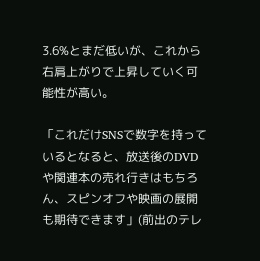3.6%とまだ低いが、これから右肩上がりで上昇していく可能性が高い。

「これだけSNSで数字を持っているとなると、放送後のDVDや関連本の売れ行きはもちろん、スピンオフや映画の展開も期待できます」(前出のテレ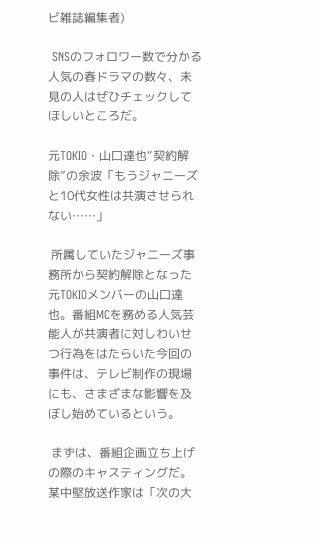ビ雑誌編集者)

 SNSのフォロワー数で分かる人気の春ドラマの数々、未見の人はぜひチェックしてほしいところだ。

元TOKIO・山口達也“契約解除”の余波「もうジャニーズと10代女性は共演させられない……」

 所属していたジャニーズ事務所から契約解除となった元TOKIOメンバーの山口達也。番組MCを務める人気芸能人が共演者に対しわいせつ行為をはたらいた今回の事件は、テレビ制作の現場にも、さまざまな影響を及ぼし始めているという。

 まずは、番組企画立ち上げの際のキャスティングだ。某中堅放送作家は「次の大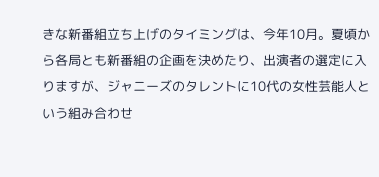きな新番組立ち上げのタイミングは、今年10月。夏頃から各局とも新番組の企画を決めたり、出演者の選定に入りますが、ジャニーズのタレントに10代の女性芸能人という組み合わせ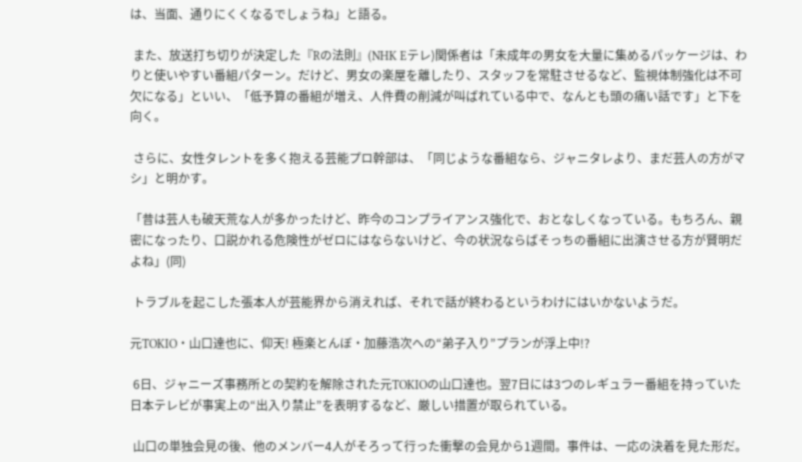は、当面、通りにくくなるでしょうね」と語る。

 また、放送打ち切りが決定した『Rの法則』(NHK Eテレ)関係者は「未成年の男女を大量に集めるパッケージは、わりと使いやすい番組パターン。だけど、男女の楽屋を離したり、スタッフを常駐させるなど、監視体制強化は不可欠になる」といい、「低予算の番組が増え、人件費の削減が叫ばれている中で、なんとも頭の痛い話です」と下を向く。

 さらに、女性タレントを多く抱える芸能プロ幹部は、「同じような番組なら、ジャニタレより、まだ芸人の方がマシ」と明かす。

「昔は芸人も破天荒な人が多かったけど、昨今のコンプライアンス強化で、おとなしくなっている。もちろん、親密になったり、口説かれる危険性がゼロにはならないけど、今の状況ならばそっちの番組に出演させる方が賢明だよね」(同)

 トラブルを起こした張本人が芸能界から消えれば、それで話が終わるというわけにはいかないようだ。

元TOKIO・山口達也に、仰天! 極楽とんぼ・加藤浩次への“弟子入り”プランが浮上中!?

 6日、ジャニーズ事務所との契約を解除された元TOKIOの山口達也。翌7日には3つのレギュラー番組を持っていた日本テレビが事実上の“出入り禁止”を表明するなど、厳しい措置が取られている。

 山口の単独会見の後、他のメンバー4人がそろって行った衝撃の会見から1週間。事件は、一応の決着を見た形だ。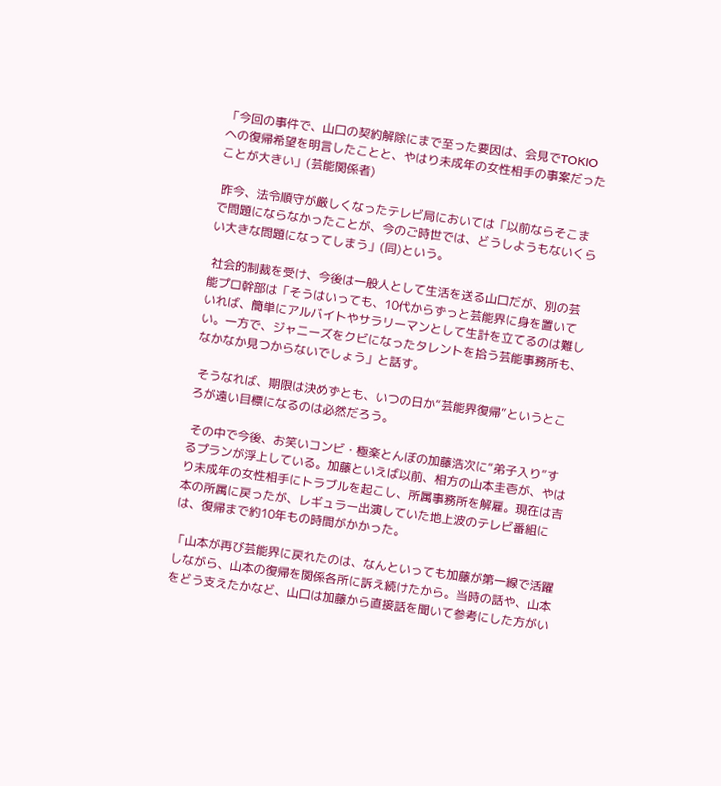「今回の事件で、山口の契約解除にまで至った要因は、会見でTOKIOへの復帰希望を明言したことと、やはり未成年の女性相手の事案だったことが大きい」(芸能関係者)

 昨今、法令順守が厳しくなったテレビ局においては「以前ならそこまで問題にならなかったことが、今のご時世では、どうしようもないくらい大きな問題になってしまう」(同)という。

 社会的制裁を受け、今後は一般人として生活を送る山口だが、別の芸能プロ幹部は「そうはいっても、10代からずっと芸能界に身を置いていれば、簡単にアルバイトやサラリーマンとして生計を立てるのは難しい。一方で、ジャニーズをクビになったタレントを拾う芸能事務所も、なかなか見つからないでしょう」と話す。

 そうなれば、期限は決めずとも、いつの日か“芸能界復帰”というところが遠い目標になるのは必然だろう。

 その中で今後、お笑いコンビ・極楽とんぼの加藤浩次に“弟子入り”するプランが浮上している。加藤といえば以前、相方の山本圭壱が、やはり未成年の女性相手にトラブルを起こし、所属事務所を解雇。現在は吉本の所属に戻ったが、レギュラー出演していた地上波のテレビ番組には、復帰まで約10年もの時間がかかった。

「山本が再び芸能界に戻れたのは、なんといっても加藤が第一線で活躍しながら、山本の復帰を関係各所に訴え続けたから。当時の話や、山本をどう支えたかなど、山口は加藤から直接話を聞いて参考にした方がい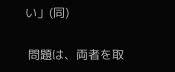い」(同)

 問題は、両者を取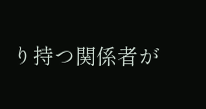り持つ関係者が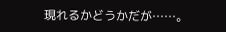現れるかどうかだが……。